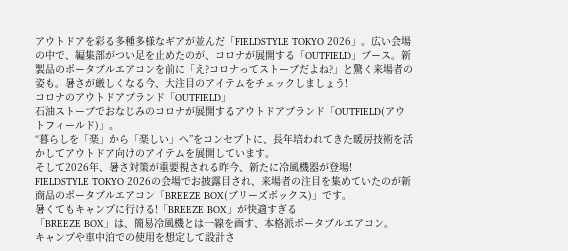アウトドアを彩る多種多様なギアが並んだ「FIELDSTYLE TOKYO 2026」。広い会場の中で、編集部がつい足を止めたのが、コロナが展開する「OUTFIELD」ブース。新製品のポータブルエアコンを前に「え?コロナってストーブだよね?」と驚く来場者の姿も。暑さが厳しくなる今、大注目のアイテムをチェックしましょう!
コロナのアウトドアブランド「OUTFIELD」
石油ストーブでおなじみのコロナが展開するアウトドアブランド「OUTFIELD(アウトフィールド)」。
“暮らしを「楽」から「楽しい」へ”をコンセプトに、長年培われてきた暖房技術を活かしてアウトドア向けのアイテムを展開しています。
そして2026年、暑さ対策が重要視される昨今、新たに冷風機器が登場!
FIELDSTYLE TOKYO 2026の会場でお披露目され、来場者の注目を集めていたのが新商品のポータブルエアコン「BREEZE BOX(ブリーズボックス)」です。
暑くてもキャンプに行ける!「BREEZE BOX」が快適すぎる
「BREEZE BOX」は、簡易冷風機とは一線を画す、本格派ポータブルエアコン。
キャンプや車中泊での使用を想定して設計さ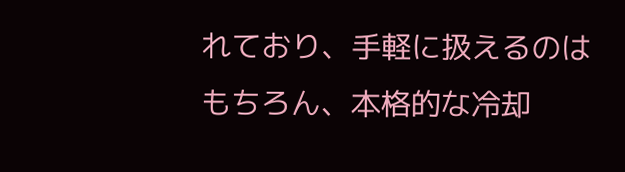れており、手軽に扱えるのはもちろん、本格的な冷却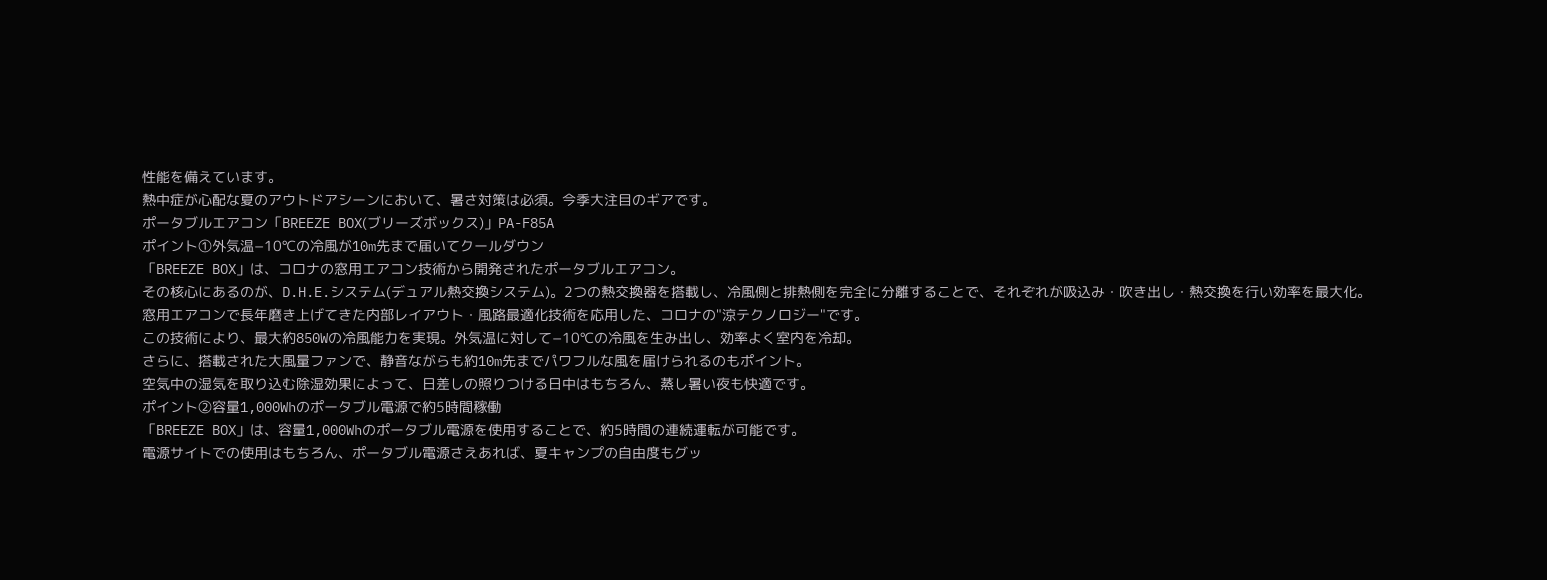性能を備えています。
熱中症が心配な夏のアウトドアシーンにおいて、暑さ対策は必須。今季大注目のギアです。
ポータブルエアコン「BREEZE BOX(ブリーズボックス)」PA-F85A
ポイント①外気温−10℃の冷風が10m先まで届いてクールダウン
「BREEZE BOX」は、コロナの窓用エアコン技術から開発されたポータブルエアコン。
その核心にあるのが、D.H.E.システム(デュアル熱交換システム)。2つの熱交換器を搭載し、冷風側と排熱側を完全に分離することで、それぞれが吸込み・吹き出し・熱交換を行い効率を最大化。
窓用エアコンで長年磨き上げてきた内部レイアウト・風路最適化技術を応用した、コロナの"涼テクノロジー"です。
この技術により、最大約850Wの冷風能力を実現。外気温に対して−10℃の冷風を生み出し、効率よく室内を冷却。
さらに、搭載された大風量ファンで、静音ながらも約10m先までパワフルな風を届けられるのもポイント。
空気中の湿気を取り込む除湿効果によって、日差しの照りつける日中はもちろん、蒸し暑い夜も快適です。
ポイント②容量1,000Whのポータブル電源で約5時間稼働
「BREEZE BOX」は、容量1,000Whのポータブル電源を使用することで、約5時間の連続運転が可能です。
電源サイトでの使用はもちろん、ポータブル電源さえあれば、夏キャンプの自由度もグッ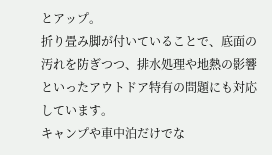とアップ。
折り畳み脚が付いていることで、底面の汚れを防ぎつつ、排水処理や地熱の影響といったアウトドア特有の問題にも対応しています。
キャンプや車中泊だけでな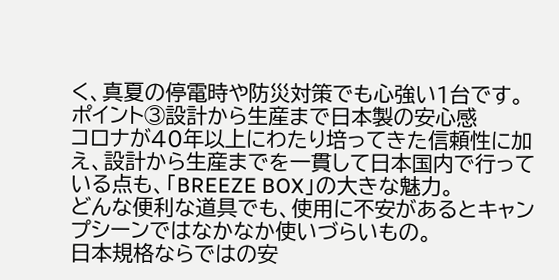く、真夏の停電時や防災対策でも心強い1台です。
ポイント③設計から生産まで日本製の安心感
コロナが40年以上にわたり培ってきた信頼性に加え、設計から生産までを一貫して日本国内で行っている点も、「BREEZE BOX」の大きな魅力。
どんな便利な道具でも、使用に不安があるとキャンプシーンではなかなか使いづらいもの。
日本規格ならではの安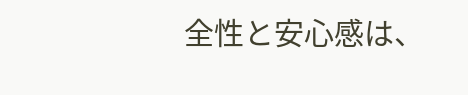全性と安心感は、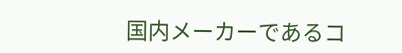国内メーカーであるコ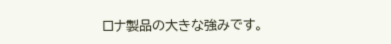ロナ製品の大きな強みです。